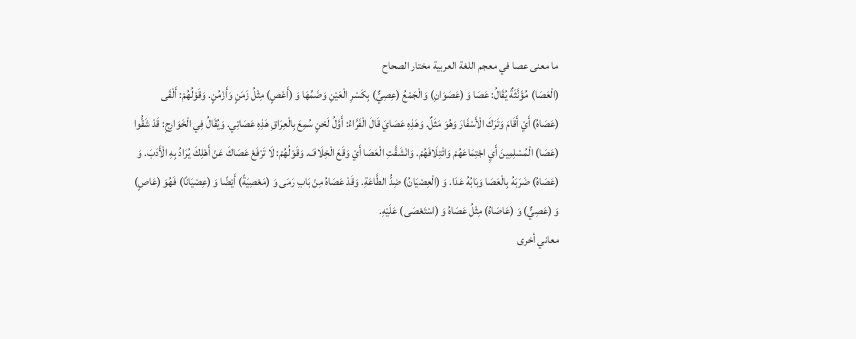ما معنى عصا في معجم اللغة العربية مختار الصحاح
(الْعَصَا) مُؤَنَّثَةٌ يُقَالُ: عَصَا وَ (عَصَوَانِ) وَالْجَمْعُ (عِصِيٌّ) بِكَسْرِ الْعَيْنِ وَضَمِّهَا وَ (أَعْصٍ) مِثْلُ زَمَنٍ وَأَزْمُنٍ. وَقَوْلُهُمْ: أَلْقَى (عَصَاهُ) أَيْ أَقَامَ وَتَرَكَ الْأَسْفَارَ وَهُوَ مَثَلٌ. وَهَذِهِ عَصَايَ قَالَ الْفَرَّاءُ: أَوَّلُ لَحْنٍ سُمِعَ بِالْعِرَاقِ هَذِهِ عَصَاتِي. وَيُقَالُ فِي الْخَوَارِجِ: قَدْ شَقُّوا (عَصَا) الْمُسْلِمِينَ أَيِ اجْتِمَاعَهُمْ وَائْتِلَافَهُمْ. وَانْشَقَّتِ الْعَصَا أَيْ وَقَعَ الْخِلَافَ. وَقَوْلُهُمْ: لَا تَرْفَعْ عَصَاكَ عَنْ أَهْلِكَ يُرَادُ بِهِ الْأَدَبَ. وَ (عَصَاهُ) ضَرَبَهُ بِالْعَصَا وَبَابُهُ عَدَا. وَ (الْعِصْيَانُ) ضِدُّ الطَّاعَةِ. وَقَدْ عَصَاهُ مِنْ بَابِ رَمَى وَ (مَعْصِيَةً) أَيْضًا وَ (عِصْيَانًا) فَهُوَ (عَاصٍ) وَ (عَصِيٌّ) وَ (عَاصَاهُ) مِثْلُ عَصَاهُ وَ (اسْتَعْصَى) عَلَيْهِ.
معاني أخرى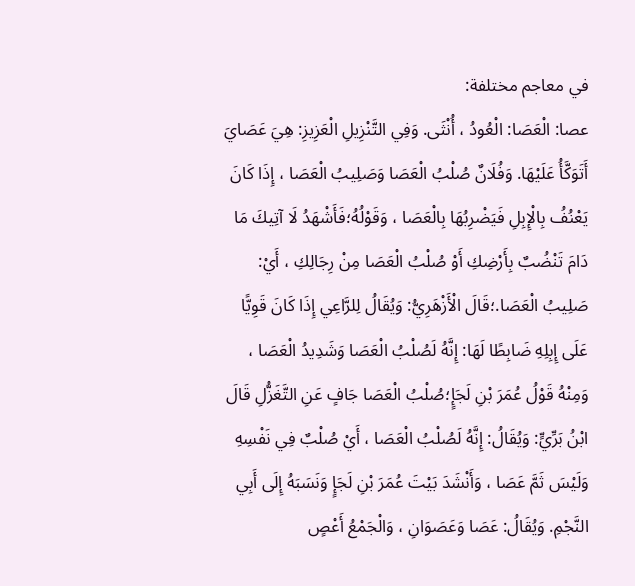في معاجم مختلفة:
عصا: الْعَصَا: الْعُودُ ، أُنْثَى. وَفِي التَّنْزِيلِ الْعَزِيزِ: هِيَ عَصَايَ أَتَوَكَّأُ عَلَيْهَا. وَفُلَانٌ صُلْبُ الْعَصَا وَصَلِيبُ الْعَصَا ، إِذَا كَانَ يَعْنُفُ بِالْإِبِلِ فَيَضْرِبُهَا بِالْعَصَا ، وَقَوْلُهُ؛فَأَشْهَدُ لَا آتِيكَ مَا دَامَ تَنْضُبٌ بِأَرْضِكِ أَوْ صُلْبُ الْعَصَا مِنْ رِجَالِكِ ، أَيْ: صَلِيبُ الْعَصَا.؛قَالَ الْأَزْهَرِيُّ: وَيُقَالُ لِلرَّاعِي إِذَا كَانَ قَوِيًّا عَلَى إِبِلِهِ ضَابِطًا لَهَا: إِنَّهُ لَصُلْبُ الْعَصَا وَشَدِيدُ الْعَصَا ، وَمِنْهُ قَوْلُ عُمَرَ بْنِ لَجَإٍ؛صُلْبُ الْعَصَا جَافٍ عَنِ التَّغَزُّلِ قَالَ ابْنُ بَرِّيٍّ: وَيُقَالُ: إِنَّهُ لَصُلْبُ الْعَصَا ، أَيْ صُلْبٌ فِي نَفْسِهِ وَلَيْسَ ثَمَّ عَصَا ، وَأَنْشَدَ بَيْتَ عُمَرَ بْنِ لَجَإٍ وَنَسَبَهُ إِلَى أَبِي النَّجْمِ. وَيُقَالُ: عَصَا وَعَصَوَانِ ، وَالْجَمْعُ أَعْصٍ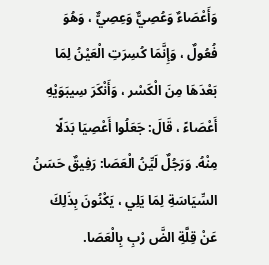وَأَعْصَاءٌ وَعُصِيٌّ وَعِصِيٌّ ، وَهُوَ فُعُولٌ ، وَإِنَّمَا كُسِرَتِ الْعَيْنُ لِمَا بَعْدَهَا مِنَ الْكَسْر ، وَأَنْكَرَ سِيبَوَيْهِ أَعْصَاءً ، قَالَ: جَعَلُوا أَعْصِيَا بَدَلًا مِنْهُ. وَرَجُلٌ لَيِّنُ الْعَصَا: رَفِيقٌ حَسَنُ السِّيَاسَةِ لِمَا يَلِي ، يَكْنُونَ بِذَلِكَ عَنْ قِلَّةِ الضَّ رْبِ بِالْعَصَا.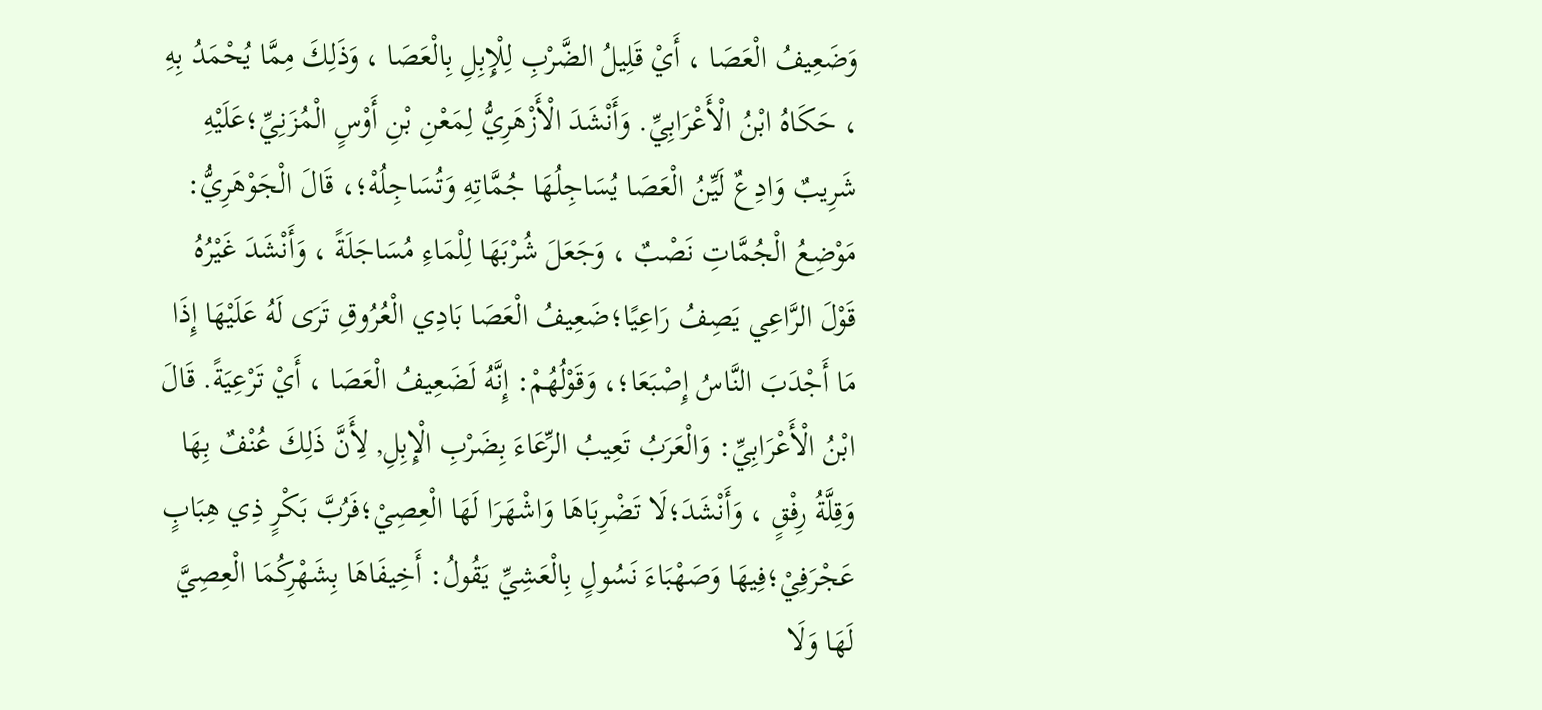وَضَعِيفُ الْعَصَا ، أَيْ قَلِيلُ الضَّرْبِ لِلْإِبِلِ بِالْعَصَا ، وَذَلِكَ مِمَّا يُحْمَدُ بِهِ ، حَكَاهُ ابْنُ الْأَعْرَابِيِّ. وَأَنْشَدَ الْأَزْهَرِيُّ لِمَعْنِ بْنِ أَوْسٍ الْمُزَنِيِّ؛عَلَيْهِ شَرِيبٌ وَادِعٌ لَيِّنُ الْعَصَا يُسَاجِلُهَا جُمَّاتِهِ وَتُسَاجِلُهْ؛، قَالَ الْجَوْهَرِيُّ: مَوْضِعُ الْجُمَّاتِ نَصْبٌ ، وَجَعَلَ شُرْبَهَا لِلْمَاءِ مُسَاجَلَةً ، وَأَنْشَدَ غَيْرُهُ قَوْلَ الرَّاعِي يَصِفُ رَاعِيًا؛ضَعِيفُ الْعَصَا بَادِي الْعُرُوقِ تَرَى لَهُ عَلَيْهَا إِذَا مَا أَجْدَبَ النَّاسُ إِصْبَعَا؛، وَقَوْلُهُمْ: إِنَّهُ لَضَعِيفُ الْعَصَا ، أَيْ تَرْعِيَةً. قَالَ ابْنُ الْأَعْرَابِيِّ: وَالْعَرَبُ تَعِيبُ الرِّعَاءَ بِضَرْبِ الْإِبِلِ, لِأَنَّ ذَلِكَ عُنْفٌ بِهَا وَقِلَّةُ رِفْقٍ ، وَأَنْشَدَ؛لَا تَضْرِبَاهَا وَاشْهَرَا لَهَا الْعِصِيْ؛فَرُبَّ بَكْرٍ ذِي هِبَابٍ عَجْرَفِيْ؛فِيهَا وَصَهْبَاءَ نَسُولٍ بِالْعَشِيِّ يَقُولُ: أَخِيفَاهَا بِشَهْرِكُمَا الْعِصِيَّ لَهَا وَلَا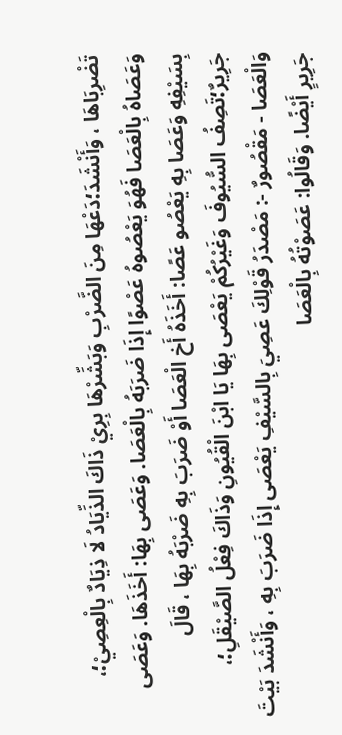تَضْرِبَاهَا ، وَأَنْشَدَ؛دَعْهَا مِنَ الضَّرْبِ وَبَشِّرْهَا بِرِيْ ذَاكَ الذِّيَادُ لَا ذِيَادٌ بِالْعِصِيْ؛، وَعَصَاهُ بِالْعَصَا فَهُوَ يَعْصُوهُ عَصْوًا إِذَا ضَرَبَهُ بِالْعَصَا. وَعَصَى بِهَا: أَخَذَهَا. وَعَصَى بِسَيْفِهِ وَعَصَا بِهِ يَعْصُو عَصًا: أَخَذَهُ أَخ الْعَصَا أَوْ ضَرَبَ بِهِ ضَرْبَهُ بِهَا ، قَالَ جَرِيرٌ؛تَصِفُ السُّيُوفَ وَغَيْرُكُمْ يَعْصَى بِهَا يَا ابْنَ الْقُيُونِ وَذَاكَ فِعْلُ الصَّيْقَلِ؛، وَالْعَصَا - مَقْصُورٌ -: مَصْدَرُ قَوْلِكَ عَصِيَ بِالسَّيْفِ يَعْصَى إِذَا ضَرَبَ بِهِ ، وَأَنْشَدَ بَيْتَ جَرِيرٍ أَيْضًا. وَقَالُوا: عَصَوْتُهُ بِالْعَصَا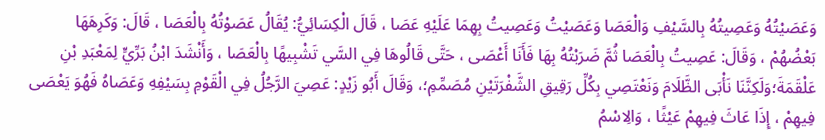وَعَصَيْتُهُ وَعَصِيتُهُ بِالسَّيْفِ وَالْعَصَا وَعَصَيْتُ وَعَصِيتُ بِهِمَا عَلَيْهِ عَصَا ، قَالَ الْكِسَائِيُّ: يُقَالُ عَصَوْتُهُ بِالْعَصَا ، قَالَ: وَكَرِهَهَا بَعْضُهُمْ ، وَقَالَ: عَصِيتُ بِالْعَصَا ثُمَّ ضَرَبْتُهُ بِهَا فَأَنَا أَعْصَى ، حَتَّى قَالُوهَا فِي السَّي تَشْبِيهًا بِالْعَصَا ، وَأَنْشَدَ ابْنُ بَرِّيٍّ لِمَعْبَدِ بْنِ عَلْقَمَةَ؛وَلَكِنَّنَا نَأْبَى الظَّلَامَ وَنَعْتَصِي بِكُلِّ رَقِيقِ الشَّفْرَتَيْنِ مُصَمِّمِ؛، وَقَالَ أَبُو زَيْدٍ: عَصِيَ الرَّجُلُ فِي الْقَوْمِ بِسَيْفِهِ وَعَصَاهُ فَهُوَ يَعْصَى فِيهِمْ ، إِذَا عَاثَ فِيهِمْ عَيْثًا ، وَالِاسْمُ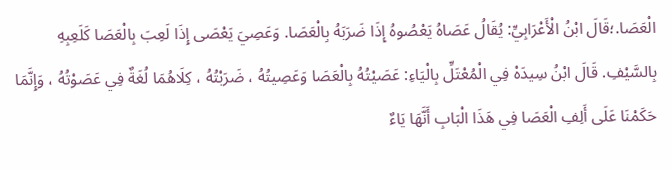الْعَصَا.؛قَالَ ابْنُ الْأَعْرَابِيِّ: يُقَالُ عَصَاهُ يَعْصُوهُ إِذَا ضَرَبَهُ بِالْعَصَا. وَعَصِيَ يَعْصَى إِذَا لَعِبَ بِالْعَصَا كَلَعِبِهِ بِالسَّيْفِ. قَالَ ابْنُ سِيدَهْ فِي الْمُعْتَلِّ بِالْيَاءِ: عَصَيْتُهُ بِالْعَصَا وَعَصِيتُهُ ، ضَرَبْتُهُ ، كِلَاهُمَا لُغَةٌ فِي عَصَوْتُهُ ، وَإِنَّمَا حَكَمْنَا عَلَى أَلِفِ الْعَصَا فِي هَذَا الْبَابِ أَنَّهَا يَاءٌ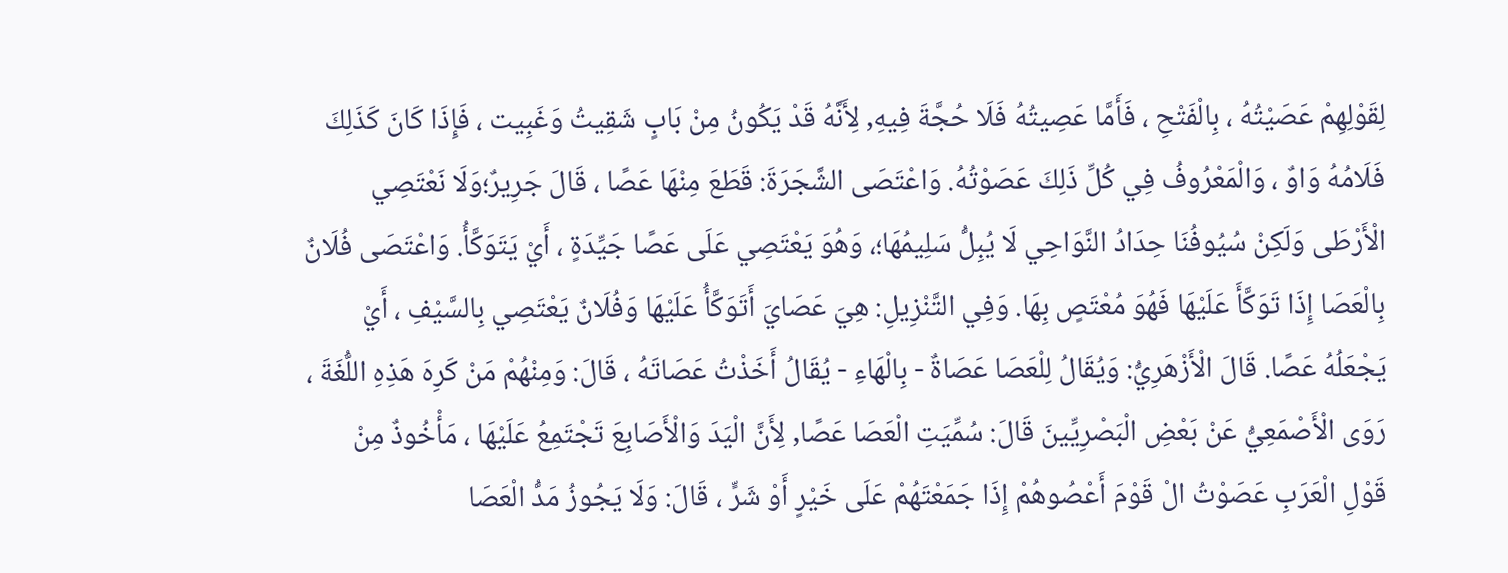لِقَوْلِهِمْ عَصَيْتُهُ ، بِالْفَتْحِ ، فَأَمَّا عَصِيتُهُ فَلَا حُجَّةَ فِيهِ, لِأَنَّهُ قَدْ يَكُونُ مِنْ بَابٍ شَقِيتُ وَغَبِيت ، فَإِذَا كَانَ كَذَلِكَ فَلَامُهُ وَاوٌ ، وَالْمَعْرُوفُ فِي كُلِّ ذَلِكَ عَصَوْتُهُ. وَاعْتَصَى الشَّجَرَةَ: قَطَعَ مِنْهَا عَصًا ، قَالَ جَرِيرٌ؛وَلَا نَعْتَصِي الْأَرْطَى وَلَكِنْ سُيُوفُنَا حِدَادُ النَّوَاحِي لَا يُبِلُّ سَلِيمُهَا؛، وَهُوَ يَعْتَصِي عَلَى عَصًا جَيِّدَةٍ ، أَيْ يَتَوَكَّأُ. وَاعْتَصَى فُلَانٌ بِالْعَصَا إِذَا تَوَكَّأَ عَلَيْهَا فَهُوَ مُعْتَصٍ بِهَا. وَفِي التَّنْزِيلِ: هِيَ عَصَايَ أَتَوَكَّأُ عَلَيْهَا وَفُلَانٌ يَعْتَصِي بِالسَّيْفِ ، أَيْ يَجْعَلُهُ عَصًا. قَالَ الْأَزْهَرِيُّ: وَيُقَالُ لِلْعَصَا عَصَاةٌ - بِالْهَاءِ - يُقَالُ أَخَذْتُ عَصَاتَهُ ، قَالَ: وَمِنْهُمْ مَنْ كَرِهَ هَذِهِ اللُّغَةَ ، رَوَى الْأَصْمَعِيُّ عَنْ بَعْضِ الْبَصْرِيِّينَ قَالَ: سُمِّيَتِ الْعَصَا عَصًا, لِأَنَّ الْيَدَ وَالْأَصَابِعَ تَجْتَمِعُ عَلَيْهَا ، مَأْخُوذٌ مِنْ قَوْلِ الْعَرَبِ عَصَوْتُ الْ قَوْمَ أَعْصُوهُمْ إِذَا جَمَعْتَهُمْ عَلَى خَيْرٍ أَوْ شَرٍّ ، قَالَ: وَلَا يَجُوزُ مَدُّ الْعَصَا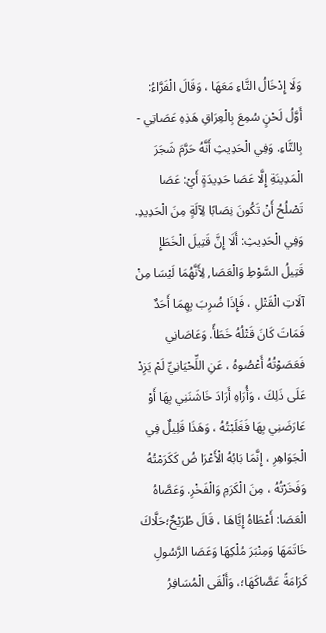وَلَا إِدْخَالُ التَّاءِ مَعَهَا ، وَقَالَ الْفَرَّاءُ: أَوَّلُ لَحْنٍ سُمِعَ بِالْعِرَاقِ هَذِهِ عَصَاتِي - بِالتَّاءِ. وَفِي الْحَدِيثِ أَنَّهُ حَرَّمَ شَجَرَ الْمَدِينَةِ إِلَّا عَصَا حَدِيدَةٍ أَيْ: عَصَا تَصْلُحُ أَنْ تَكُونَ نِصَابًا لِآلَةٍ مِنَ الْحَدِيدِ. وَفِي الْحَدِيثِ: أَلَا إِنَّ قَتِيلَ الْخَطَإِ قَتِيلُ السَّوْطِ وَالْعَصَا, لِأَنَّهُمَا لَيْسَا مِنْ آلَاتِ الْقَتْلِ ، فَإِذَا ضُرِبَ بِهِمَا أَحَدٌ فَمَاتَ كَانَ قَتْلُهُ خَطَأً. وَعَاصَانِي فَعَصَوْتُهُ أَعْصُوهُ ، عَنِ اللِّحْيَانِيِّ لَمْ يَزِدْ عَلَى ذَلِكَ ، وَأُرَاهِ أَرَادَ خَاشَنَنِي بِهَا أَوْ عَارَضَنِي بِهَا فَغَلَبْتُهُ ، وَهَذَا قَلِيلٌ فِي الْجَوَاهِرِ ، إِنَّمَا بَابُهُ الْأَعْرَا ضُ كَكَرَمْتُهُ وَفَخَرْتُهُ ، مِنَ الْكَرَمِ وَالْفَخْرِ. وَعَصَّاهُ الْعَصَا: أَعْطَاهُ إِيَّاهَا ، قَالَ طُرَيْحٌ؛حَلَّاكَ خَاتَمَهَا وَمِنْبَرَ مُلْكِهَا وَعَصَا الرَّسُولِ كَرَامَةً عَصَّاكَهَا؛، وَأَلْقَى الْمُسَافِرُ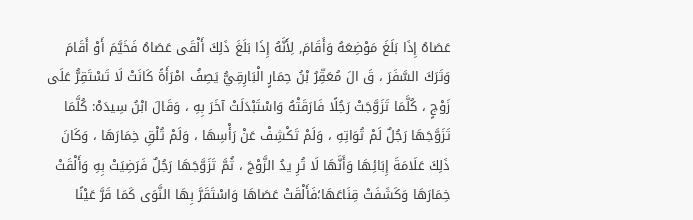عَصَاهُ إِذَا بَلَغَ مَوْضِعَهُ وَأَقَامَ, لِأَنَّهُ إِذَا بَلَغَ ذَلِكَ أَلْقَى عَصَاهُ فَخَيَّمَ أَوْ أَقَامَ وَتَرَكَ السَّفَرَ ، قَ الَ مُعَقِّرُ بْنُ حِمَارٍ الْبَارِقِيُّ يَصِفُ امْرَأَةً كَانَتْ لَا تَسْتَقِرُّ عَلَى زَوْجٍ ، كُلَّمَا تَزَوَّجَتْ رَجُلًا فَارَقَتْهُ وَاسْتَبْدَلَتْ آخَرَ بِهِ ، وَقَالَ ابْنُ سِيدَهْ: كُلَّمَا تَزَوَّجَهَا رَجُلٌ لَمْ تُوَاتِهِ ، وَلَمْ تَكْشِفْ عَنْ رَأْسِهَا ، وَلَمْ تُلْقِ خِمَارَهَا ، وَكَانَ ذَلِكَ عَلَامَةَ إِبَائِهَا وَأَنَّهَا لَا تُرِ يدُ الزَّوْجَ ، ثُمَّ تَزَوَّجَهَا رَجُلٌ فَرَضِيَتْ بِهِ وَأَلْقَتْ خِمَارَهَا وَكَشَفَتْ قِنَاعَهَا؛فَأَلْقَتْ عَصَاهَا وَاسْتَقَرَّ بِهَا النَّوَى كَمَا قَرَّ عَيْنًا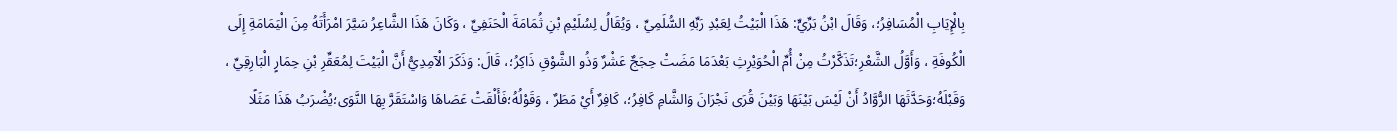بِالْإِيَابِ الْمُسَافِرُ؛، وَقَالَ ابْنُ بَرِّيٍّ: هَذَا الْبَيْتُ لِعَبْدِ رَبِّهِ السُّلَمِيِّ ، وَيُقَالُ لِسُلَيْمِ بْنِ ثُمَامَةَ الْحَنَفِيِّ ، وَكَانَ هَذَا الشَّاعِرُ سَيَّرَ امْرَأَتَهُ مِنَ الْيَمَامَةِ إِلَى الْكُوفَةِ ، وَأَوَّلُ الشَّعْرِ؛تَذَكَّرْتُ مِنْ أُمِّ الْحُوَيْرِثِ بَعْدَمَا مَضَتْ حِجَجٌ عَشْرٌ وَذُو الشَّوْقِ ذَاكِرُ؛، قَالَ: وَذَكَرَ الْآمِدِيُّ أَنَّ الْبَيْتَ لِمُعَقِّرِ بْنِ حِمَارٍ الْبَارِقِيِّ ، وَقَبْلَهُ؛وَحَدَّثَهَا الرُّوَّادُ أَنْ لَيْسَ بَيْنَهَا وَبَيْنَ قُرَى نَجْرَانَ وَالشَّامِ كَافِرُ؛، كَافِرٌ أَيْ مَطَرٌ ، وَقَوْلُهُ؛فَأَلْقَتْ عَصَاهَا وَاسْتَقَرَّ بِهَا النَّوَى؛يُضْرَبُ هَذَا مَثَلًا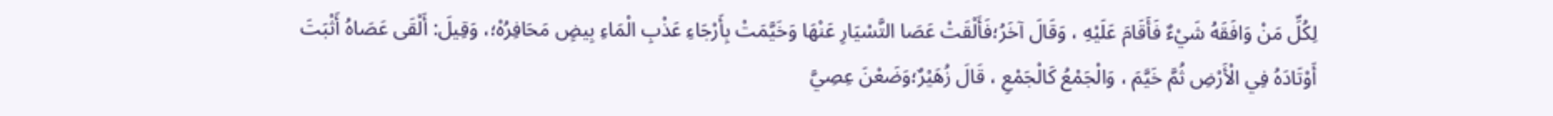لِكُلِّ مَنْ وَافَقَهُ شَيْءٌ فَأَقَامَ عَلَيْهِ ، وَقَالَ آخَرُ؛فَأَلْقَتْ عَصَا التَّسْيَارِ عَنْهَا وَخَيَّمَتْ بِأَرْجَاءِ عَذْبِ الْمَاءِ بِيضٍ مَحَافِرُهْ؛، وَقِيلَ: أَلْقَى عَصَاهُ أَثْبَتَ أَوْتَادَهُ فِي الْأَرْضِ ثُمَّ خَيَّمَ ، وَالْجَمْعُ كَالْجَمْعِ ، قَالَ زُهَيْرٌ؛وَضَعْنَ عِصِيَّ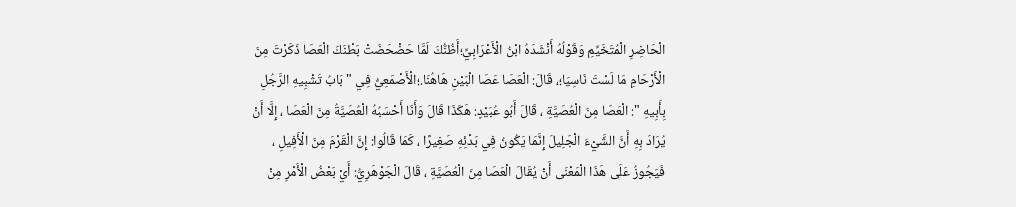الْحَاضِرِ الْمُتَخَيِّمِ وَقَوْلُهُ أَنْشَدَهُ ابْنُ الْأَعْرَابِيِّ؛أَظُنُّكَ لَمَّا حَضْحَضَتْ بَطْنَكَ الْعَصَا ذَكَرْتَ مِنَ الْأَرْحَامِ مَا لَسْتَ نَاسِيَا؛، قَالَ: الْعَصَا عَصَا الْبَيْنِ هَاهُنَا.؛الْأَصْمَعِيُّ فِي " بَابُ تَشْبِيهِ الرَّجُلِ بِأَبِيهِ ": الْعَصَا مِنَ الْعُصَيَّةِ ، قَالَ أَبُو عُبَيْدٍ: هَكَذَا قَالَ وَأَنَا أَحْسَبُهُ الْعُصَيَّةُ مِنَ الْعَصَا ، إِلَّا أَنْ يُرَادَ بِهِ أَنَّ الشَّيْءَ الْجَلِيلَ إِنَّمَا يَكُونُ فِي بَدْئِهِ صَغِيرًا ، كَمَا قَالُوا: إِنَّ الْقَرْمَ مِنَ الْأَفِيلِ ، فَيَجُوزُ عَلَى هَذَا الْمَعْنَى أَنْ يُقَالَ الْعَصَا مِنَ الْعُصَيَّةِ ، قَالَ الْجَوْهَرِيُّ: أَيْ بَعْضُ الْأَمْرِ مِنْ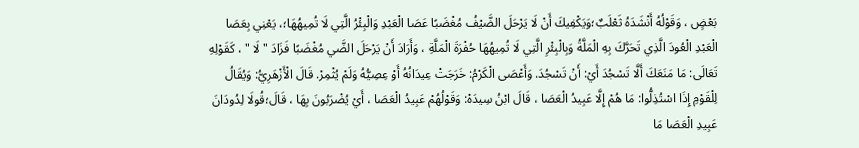بَعْضٍ ، وَقَوْلُهُ أَنْشَدَهُ ثَعْلَبٌ؛وَيَكْفِيكَ أَنْ لَا يَرْحَلَ الضَّيْفُ مُغْضَبًا عَصَا الْعَبْدِ وَالْبِئْرُ الَّتِي لَا تُمِيهُهَا؛، يَعْنِي بِعَصَا الْعَبْدِ الْعُودَ الَّذِي تَحَرَّكَ بِهِ الْمَلَّةُ وَبِالْبِئْرِ الَّتِي لَا تُمِيهُهَا حُفْرَةَ الْمَلَّةِ ، وَأَرَادَ أَنْ يَرْحَلَ الضَّي مُغْضَبًا فَزَادَ " لَا " ، كَقَوْلِهِ تَعَالَى: مَا مَنَعَكَ أَلَّا تَسْجُدَ أَيْ: أَنْ تَسْجُدَ. وَأَعْصَى الْكَرْمُ: خَرَجَتْ عِيدَانُهُ أَوْ عِصِيُّهُ وَلَمْ يُثْمِرْ. قَالَ الْأَزْهَرِيُّ: وَيُقَالُ لِلْقَوْمِ إِذَا اسْتُذِلُّوا: مَا هُمْ إِلَّا عَبِيدُ الْعَصَا ، قَالَ ابْنُ سِيدَهْ: وَقَوْلُهُمْ عَبِيدُ الْعَصَا ، أَيْ يُضْرَبُونَ بِهَا ، قَالَ؛قُولَا لِدُودَانَ عَبِيدِ الْعَصَا مَا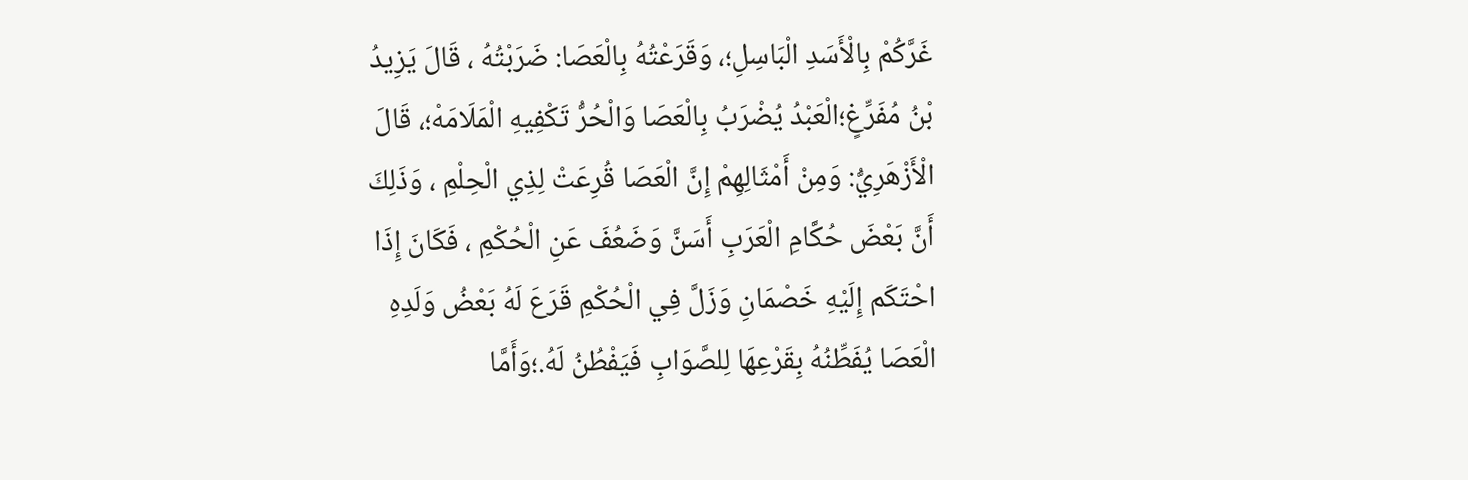غَرَّكُمْ بِالْأَسَدِ الْبَاسِلِ؛، وَقَرَعْتُهُ بِالْعَصَا: ضَرَبْتُهُ ، قَالَ يَزِيدُ بْنُ مُفَرِّغٍ؛الْعَبْدُ يُضْرَبُ بِالْعَصَا وَالْحُرُّ تَكْفِيهِ الْمَلَامَهْ؛، قَالَ الْأَزْهَرِيُّ: وَمِنْ أَمْثَالِهِمْ إِنَّ الْعَصَا قُرِعَتْ لِذِي الْحِلْمِ ، وَذَلِكَ أَنَّ بَعْضَ حُكَّامِ الْعَرَبِ أَسَنَّ وَضَعُفَ عَنِ الْحُكْمِ ، فَكَانَ إِذَا احْتَكَم إِلَيْهِ خَصْمَانِ وَزَلَّ فِي الْحُكْمِ قَرَعَ لَهُ بَعْضُ وَلَدِهِ الْعَصَا يُفَطِّنُهُ بِقَرْعِهَا لِلصَّوَابِ فَيَفْطُنُ لَهُ.؛وَأَمَّا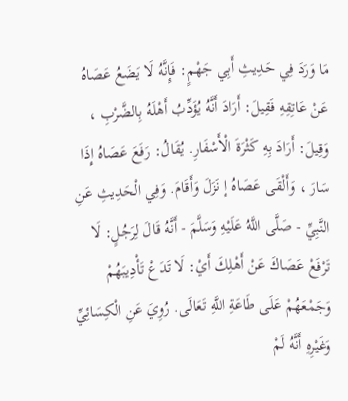مَا وَرَدَ فِي حَدِيثِ أَبِي جَهْمٍ: فَإِنَّهُ لَا يَضَعُ عَصَاهُ عَنْ عَاتِقِهِ فَقِيلَ: أَرَادَ أَنَّهُ يُؤَدِّبُ أَهْلَهُ بِالضَّرْبِ ، وَقِيلَ: أَرَادَ بِهِ كَثْرَةَ الْأَسْفَارِ. يُقَالُ: رَفَعَ عَصَاهُ إِذَا سَارَ ، وَأَلْقَى عَصَاهُ إ نَزَلَ وَأَقَامَ. وَفِي الْحَدِيثِ عَنِ النَّبِيِّ - صَلَّى اللَّهُ عَلَيْهِ وَسَلَّمَ - أَنَّهُ قَالَ لِرَجُلٍ: لَا تَرْفَعْ عَصَاكَ عَنْ أَهْلِكَ أَيْ: لَا تَدَعْ تَأْدِيبَهُمْ وَجَمْعَهُمْ عَلَى طَاعَةِ اللَّهِ تَعَالَى. رُوِيَ عَنِ الْكِسَائِيِّ وَغَيْرِهِ أَنَّهُ لَمْ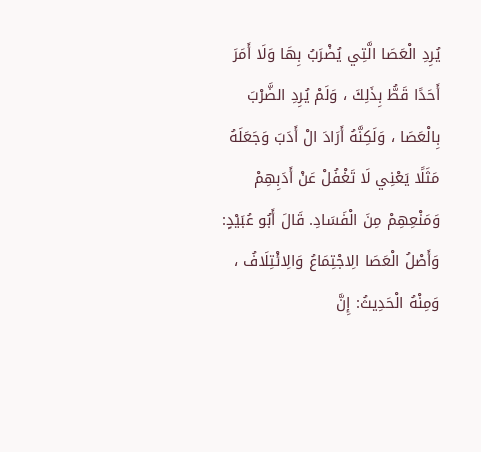يُرِدِ الْعَصَا الَّتِي يُضْرَبُ بِهَا وَلَا أَمَرَ أَحَدًا قَطُّ بِذَلِكَ ، وَلَمْ يُرِدِ الضَّرْبَ بِالْعَصَا ، وَلَكِنَّهُ أَرَادَ الْ أَدَبَ وَجَعَلَهُ مَثَلًا يَعْنِي لَا تَغْفُلْ عَنْ أَدَبِهِمْ وَمَنْعِهِمْ مِنَ الْفَسَادِ. قَالَ أَبُو عُبَيْدٍ: وَأَصْلُ الْعَصَا الِاجْتِمَاعُ وَالِائْتِلَافُ ، وَمِنْهُ الْحَدِيثُ: إِنَّ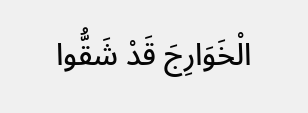الْخَوَارِجَ قَدْ شَقُّوا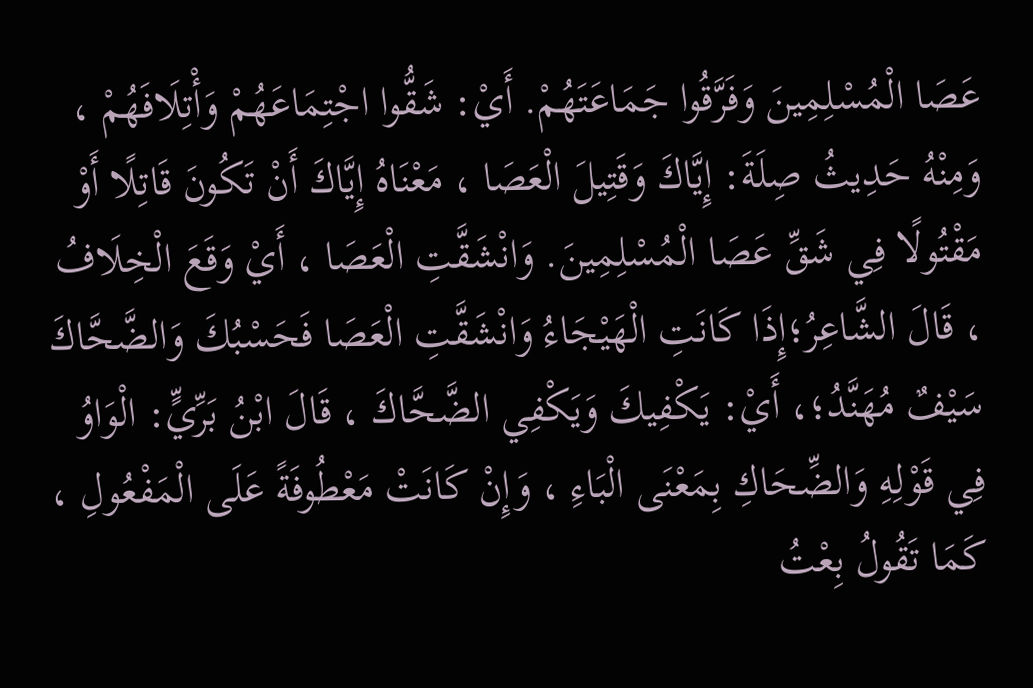عَصَا الْمُسْلِمِينَ وَفَرَّقُوا جَمَاعَتَهُمْ. أَيْ: شَقُّوا اجْتِمَاعَهُمْ وَأْتِلَافَهُمْ ، وَمِنْهُ حَدِيثُ صِلَةَ: إِيَّاكَ وَقَتِيلَ الْعَصَا ، مَعْنَاهُ إِيَّاكَ أَنْ تَكُونَ قَاتِلًا أَوْ مَقْتُولًا فِي شَقِّ عَصَا الْمُسْلِمِينَ. وَانْشَقَّتِ الْعَصَا ، أَيْ وَقَعَ الْخِلَافُ ، قَالَ الشَّاعِرُ؛إِذَا كَانَتِ الْهَيْجَاءُ وَانْشَقَّتِ الْعَصَا فَحَسْبُكَ وَالضَّحَّاكَ سَيْفٌ مُهَنَّدُ؛، أَيْ: يَكْفِيكَ وَيَكْفِي الضَّحَّاكَ ، قَالَ ابْنُ بَرِّيٍّ: الْوَاوُ فِي قَوْلِهِ وَالضِّحَاكِ بِمَعْنَى الْبَاءِ ، وَإِنْ كَانَتْ مَعْطُوفَةً عَلَى الْمَفْعُولِ ، كَمَا تَقُولُ بِعْتُ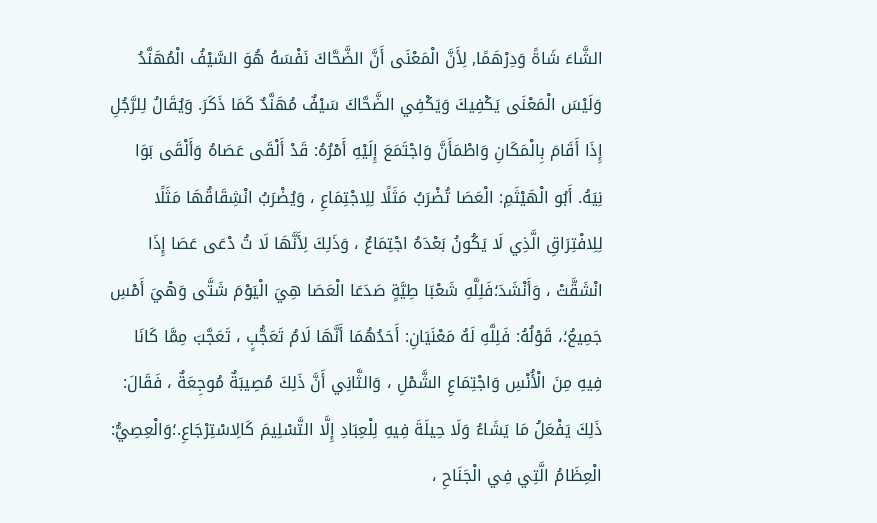الشَّاءَ شَاةً وَدِرْهَمًا, لِأَنَّ الْمَعْنَى أَنَّ الضَّحَّاكَ نَفْسَهُ هُوَ السَّيْفُ الْمُهَنَّدُ وَلَيْسَ الْمَعْنَى يَكْفِيكَ وَيَكْفِي الضَّحَّاكَ سَيْفٌ مُهَنَّدٌ كَمَا ذَكَرَ. وَيُقَالُ لِلرَّجُلِ إِذَا أَقَامَ بِالْمَكَانِ وَاطْمَأَنَّ وَاجْتَمَعَ إِلَيْهِ أَمْرُهُ: قَدْ أَلْقَى عَصَاهُ وَأَلْقَى بَوَا نِيَهُ. أَبُو الْهَيْثَمِ: الْعَصَا تُضْرَبُ مَثَلًا لِلِاجْتِمَاعِ ، وَيُضْرَبُ انْشِقَاقُهَا مَثَلًا لِلِافْتِرَاقِ الَّذِي لَا يَكُونُ بَعْدَهُ اجْتِمَاعٌ ، وَذَلِكَ لِأَنَّهَا لَا تُ دْعَى عَصَا إِذَا انْشَقَّتْ ، وَأَنْشَدَ؛فَلِلَّهِ شَعْبَا طِيَّةٍ صَدَعَا الْعَصَا هِيَ الْيَوْمَ شَتَّى وَهْيَ أَمْسِ جَمِيعُ؛، قَوْلُهُ: فَلِلَّهِ لَهُ مَعْنَيَانِ: أَحَدُهُمَا أَنَّهَا لَامُ تَعَجُّبٍ ، تَعَجَّبَ مِمَّا كَانَا فِيهِ مِنَ الْأُنْسِ وَاجْتِمَاعِ الشَّمْلِ ، وَالثَّانِي أَنَّ ذَلِكَ مُصِيبَةٌ مُوجِعَةٌ ، فَقَالَ: ذَلِكَ يَفْعَلُ مَا يَشَاءُ وَلَا حِيلَةَ فِيهِ لِلْعِبَادِ إِلَّا التَّسْلِيمَ كَالِاسْتِرْجَاعِ.؛وَالْعِصِيُّ: الْعِظَامُ الَّتِي فِي الْجَنَاحِ ،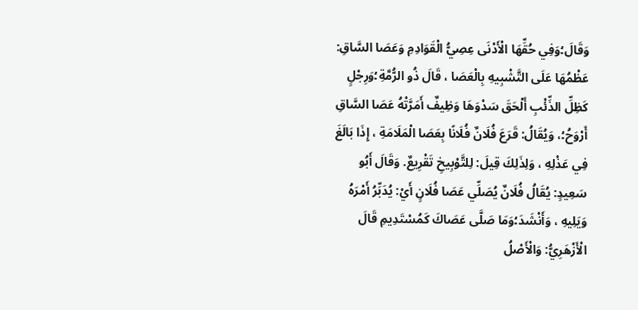وَقَالَ؛وَفِي حُقِّهَا الْأَدْنَى عِصِيُّ الْقَوَادِمِ وَعَصَا السَّاقِ: عَظْمُهَا عَلَى التَّشْبِيهِ بِالْعَصَا ، قَالَ ذُو الرُّمَّةِ؛وَرِجْلٍ كَظِلِّ الذِّئْبِ أَلْحَقَ سَدْوَهَا وَظِيفٌ أَمَرَّتْهُ عَصَا السَّاقِ أَرْوَحُ؛، وَيُقَالُ: قَرَعَ فُلَانٌ فُلَانًا بِعَصَا الْمَلَامَةِ ، إِذَا بَالَغَ فِي عَذْلِهِ ، وَلِذَلِكَ قِيلَ: لِلتَّوْبِيخِ تَقْرِيعٌ. وَقَالَ أَبُو سَعِيدٍ: يُقَالُ فُلَانٌ يُصَلِّي عَصَا فُلَانٍ أَيْ: يُدَبِّرُ أَمْرَهُ وَيَلِيهِ ، وَأَنْشَدَ؛وَمَا صَلَّى عَصَاكَ كَمُسْتَدِيمِ قَالَ الْأَزْهَرِيُّ: وَالْأَصْلُ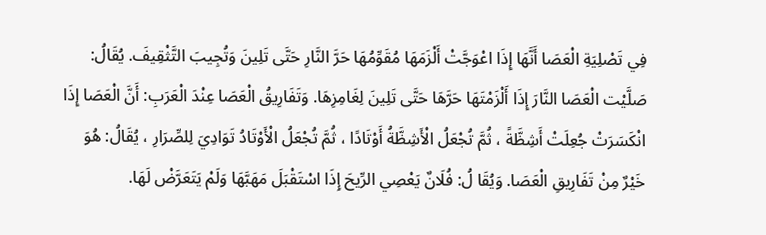فِي تَصْلِيَةِ الْعَصَا أَنَّهَا إِذَا اعْوَجَّتْ أَلْزَمَهَا مُقَوِّمُهَا حَرَّ النَّارِ حَتَّى تَلِينَ وَتُجِيبَ التَّثْقِيفَ. يُقَالُ: صَلَّيْت الْعَصَا النَّارَ إِذَا أَلْزَمْتَهَا حَرَّهَا حَتَّى تَلِينَ لِغَامِزِهَا. وَتَفَارِيقُ الْعَصَا عِنْدَ الْعَرَبِ: أَنَّ الْعَصَا إِذَا انْكَسَرَتْ جُعِلَتْ أَشِظَّةً ، ثُمَّ تُجْعَلُ الْأَشِظَّةُ أَوْتَادًا ، ثُمَّ تُجْعَلُ الْأَوْتَادُ تَوَادِيَ لِلصِّرَارِ ، يُقَالُ: هُوَ خَيْرٌ مِنْ تَفَارِيقِ الْعَصَا. وَيُقَا لُ: فُلَانٌ يَعْصِي الرِّيحَ إِذَا اسْتَقْبَلَ مَهَبَّهَا وَلَمْ يَتَعَرَّضْ لَهَا.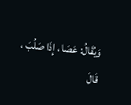وَيُقَالُ: عَصَا ، إِذَا صَلُبَ ، قَالَ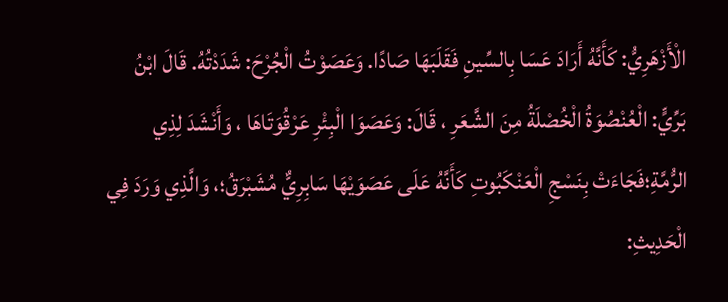الْأَزْهَرِيُّ: كَأَنَّهُ أَرَادَ عَسَا بِالسِّينِ فَقَلَبَهَا صَادًا. وَعَصَوْتُ الْجُرْحَ: شَدَدْتُهُ. قَالَ ابْنُ بَرِّيٍّ: الْعُنْصُوَةُ الْخُصْلَةُ مِنَ الشَّعَرِ ، قَالَ: وَعَصَوَا الْبِئْرِ عَرْقُوَتَاهَا ، وَأَنْشَدَ لِذِي الرُّمَّةِ؛فَجَاءَتْ بِنَسْجِ الْعَنْكَبُوتِ كَأَنَّهُ عَلَى عَصَوَيْهَا سَابِرِيٌّ مُشَبْرَقُ؛، وَالَّذِي وَرَدَ فِي الْحَدِيثِ: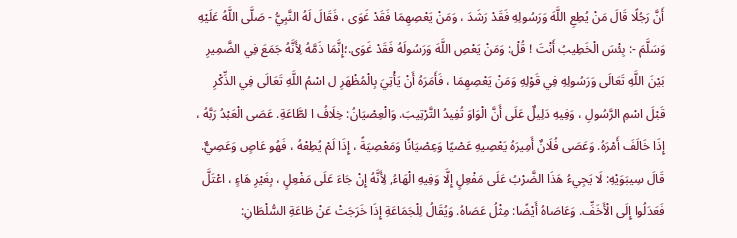أَنَّ رَجُلًا قَالَ مَنْ يُطِعِ اللَّهَ وَرَسُولِهِ فَقَدْ رَشَدَ ، وَمَنْ يَعْصِهِمَا فَقَدْ غَوَى ، فَقَالَ لَهُ النَّبِيُّ - صَلَّى اللَّهُ عَلَيْهِ وَسَلَّمَ -: بِئْسَ الْخَطِيبُ أَنْتَ ! قُلْ: وَمَنْ يَعْصِ اللَّهَ وَرَسُولَهُ فَقَدْ غَوَى.؛إِنَّمَا ذَمَّهُ لِأَنَّهُ جَمَعَ فِي الضَّمِيرِ بَيْنَ اللَّهِ تَعَالَى وَرَسُولِهِ فِي قَوْلِهِ وَمَنْ يَعْصِهِمَا ، فَأَمَرَهُ أَنْ يَأْتِيَ بِالْمُظْهَرِ ل اسْمُ اللَّهِ تَعَالَى فِي الذِّكْرِ قَبْلَ اسْمِ الرَّسُولِ ، وَفِيهِ دَلِيلٌ عَلَى أَنَّ الْوَاوَ تُفِيدُ التَّرْتِيبَ. وَالْعِصْيَانُ: خِلَافُ ا لطَّاعَةِ. عَصَى الْعَبْدُ رَبَّهُ ، إِذَا خَالَفَ أَمْرَهُ. وَعَصَى فُلَانٌ أَمِيرَهُ يَعْصِيهِ عَصْيًا وَعِصْيَانًا وَمَعْصِيَةً ، إِذَا لَمْ يُطِعْهُ ، فَهُو عَاصٍ وَعَصِيٌّ. قَالَ سِيبَوَيْهِ: لَا يَجِيءُ هَذَا الضَّرْبُ عَلَى مَفْعِلٍ إِلَّا وَفِيهِ الْهَاءُ, لِأَنَّهُ إِنْ جَاءَ عَلَى مَفْعِلٍ ، بِغَيْرِ هَاءٍ ، اعْتَلَّ فَعَدَلُوا إِلَى الْأَخَفِّ. وَعَاصَاهُ أَيْضًا: مِثْلُ عَصَاهُ. وَيُقَالُ لِلْجَمَاعَةِ إِذَا خَرَجَتْ عَنْ طَاعَةِ السُّلْطَانِ: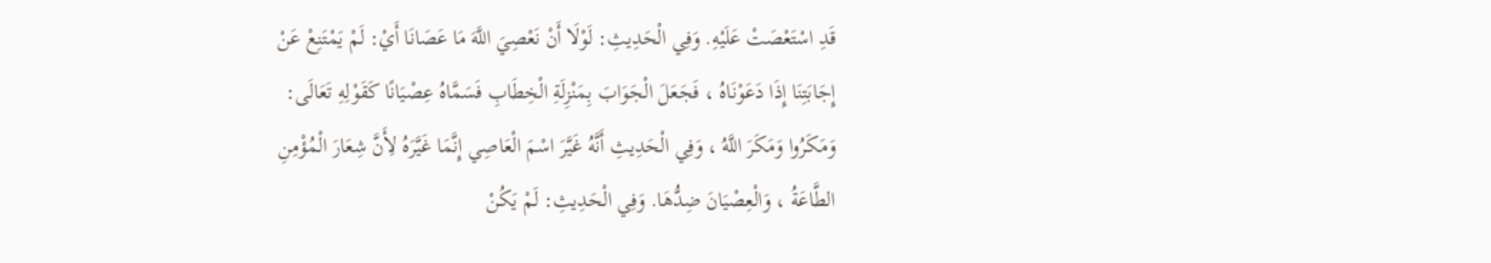قَدِ اسْتَعْصَتْ عَلَيْهِ. وَفِي الْحَدِيثِ: لَوْلَا أَنْ نَعْصِيَ اللَّهَ مَا عَصَانَا أَيْ: لَمْ يَمْتَنِعْ عَنْ إِجَابَتِنَا إِذَا دَعَوْنَاهُ ، فَجَعَلَ الْجَوَابَ بِمَنْزِلَةِ الْخِطَابِ فَسَمَّاهُ عِصْيَانًا كَقَوْلِهِ تَعَالَى: وَمَكَرُوا وَمَكَرَ اللَّهُ ، وَفِي الْحَدِيثِ أَنَّهُ غَيَّرَ اسْمَ الْعَاصِي إِنَّمَا غَيَّرَهُ لِأَنَّ شِعَارَ الْمُؤْمِنِ الطَّاعَةُ ، وَالْعِصْيَانَ ضِدُّهَا. وَفِي الْحَدِيثِ: لَمْ يَكُنْ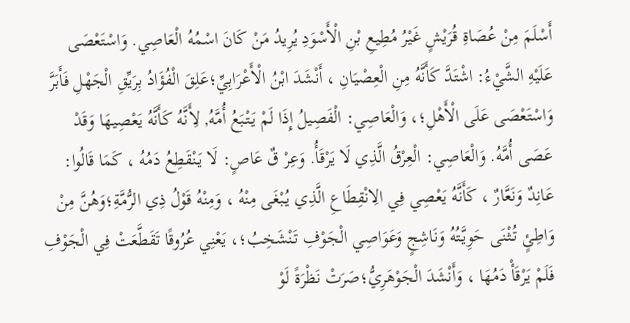أَسْلَمَ مِنْ عُصَاةِ قُرَيْشٍ غَيْرُ مُطِيعِ بْنِ الْأَسْوَدِ يُرِيدُ مَنْ كَانَ اسْمُهُ الْعَاصِي. وَاسْتَعْصَى عَلَيْهِ الشَّيْءُ: اشْتَدَّ كَأَنَّهُ مِنِ الْعِصْيَانِ ، أَنْشَدَ ابْنُ الْأَعْرَابِيِّ؛عَلِقَ الْفُؤَادُ بِرَيِّقِ الْجَهْلِ فَأَبَرَّ وَاسْتَعْصَى عَلَى الْأَهْلِ؛، وَالْعَاصِي: الْفَصِيلُ إِذَا لَمْ يَتْبَعُ أُمَّهُ, لِأَنَّهُ كَأَنَّهُ يَعْصِيهَا وَقَدْ عَصَى أُمَّهُ. وَالْعَاصِي: الْعِرْقُ الَّذِي لَا يَرْقَأُ. وَعِرْ قٌ عَاصٍ: لَا يَنْقَطِعُ دَمُهُ ، كَمَا قَالُوا: عَانِدٌ وَنَعَّارٌ ، كَأَنَّهُ يَعْصِي فِي الِانْقِطَاعِ الَّذِي يُبْغَى مِنْهُ ، وَمِنْهُ قَوْلُ ذِي الرُّمَّةِ؛وَهُنَّ مِنْ وَاطِئٍ تُثْنَى حَوِيَّتُهُ وَنَاشِجٍ وَعَوَاصِي الْجَوْفِ تَنْشَخِبُ؛، يَعْنِي عُرُوقًا تَقَطَّعَتْ فِي الْجَوْفِ فَلَمْ يَرْقَأْ دَمُهَا ، وَأَنْشَدَ الْجَوْهَرِيُّ؛صَرَتْ نَظْرَةً لَوْ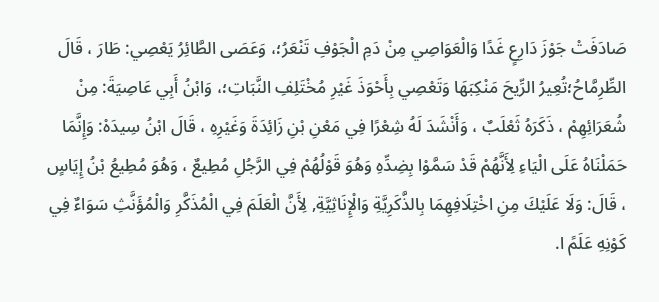صَادَفَتْ جَوْزَ دَارِعٍ غَدًا وَالْعَوَاصِي مِنْ دَمِ الْجَوْفِ تَنْعَرُ؛، وَعَصَى الطَّائِرُ يَعْصِي: طَارَ ، قَالَ الطِّرِمَّاحُ؛تُعِيرُ الرِّيحَ مَنْكِبَهَا وَتَعْصِي بِأَحْوَذَ غَيْرِ مُخْتَلِفِ النَّبَاتِ؛، وَابْنُ أَبِي عَاصِيَةَ: مِنْ شُعَرَائِهِمْ ، ذَكَرَهُ ثَعْلَبٌ ، وَأَنْشَدَ لَهُ شِعْرًا فِي مَعْنِ بْنِ زَائِدَةَ وَغَيْرِهِ ، قَالَ ابْنُ سِيدَهْ: وَإِنَّمَا حَمَلْنَاهُ عَلَى الْيَاءِ لِأَنَّهُمْ قَدْ سَمَّوْا بِضِدِّهِ وَهُوَ قَوْلُهُمْ فِي الرَّجُلِ مُطِيعٌ ، وَهُوَ مُطِيعُ بْنُ إِيَاسٍ ، قَالَ: وَلَا عَلَيْكَ مِنِ اخْتِلَافِهِمَا بِالذَّكَرِيَّةِ وَالْإِنَاثِيَّةِ, لِأَنَّ الْعَلَمَ فِي الْمُذَكَّرِ وَالْمُؤَنَّثِ سَوَاءٌ فِي كَوْنِهِ عَلَمً ا.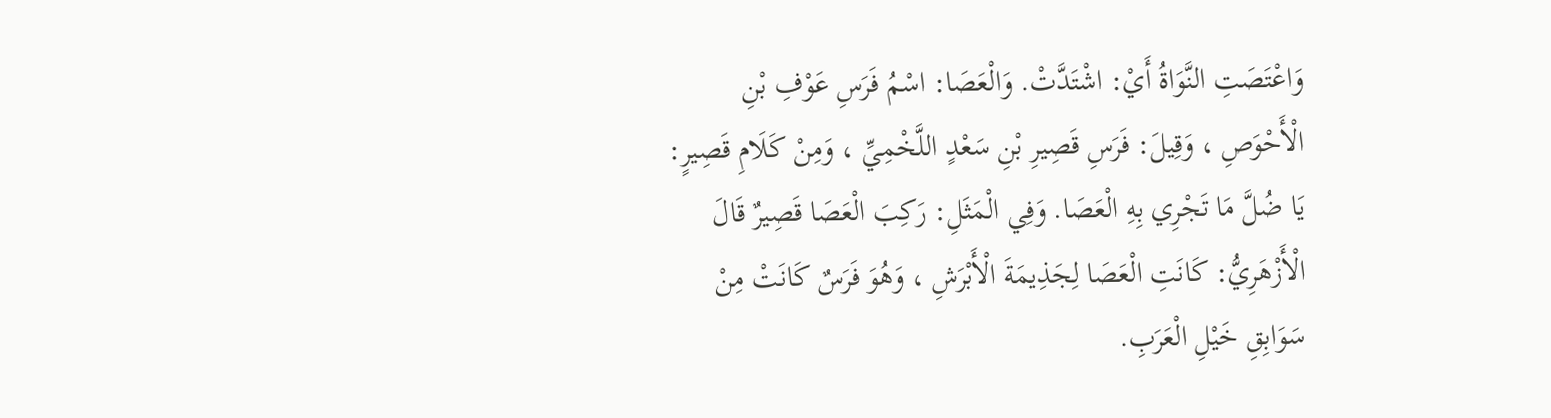وَاعْتَصَتِ النَّوَاةُ أَيْ: اشْتَدَّتْ. وَالْعَصَا: اسْمُ فَرَسِ عَوْفِ بْنِ الْأَحْوَصِ ، وَقِيلَ: فَرَسِ قَصِيرِ بْنِ سَعْدٍ اللَّخْمِيِّ ، وَمِنْ كَلَامِ قَصِيرٍ: يَا ضُلَّ مَا تَجْرِي بِهِ الْعَصَا. وَفِي الْمَثَلِ: رَكِبَ الْعَصَا قَصِيرٌ قَالَ الْأَزْهَرِيُّ: كَانَتِ الْعَصَا لِجَذِيمَةَ الْأَبْرَشِ ، وَهُوَ فَرَسٌ كَانَتْ مِنْ سَوَابِقِ خَيْلِ الْعَرَبِ.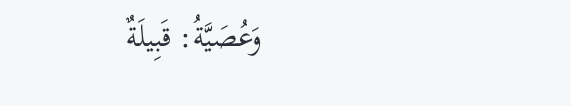وَعُصَيَّةُ: قَبِيلَةٌ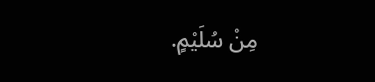مِنْ سُلَيْمٍ.